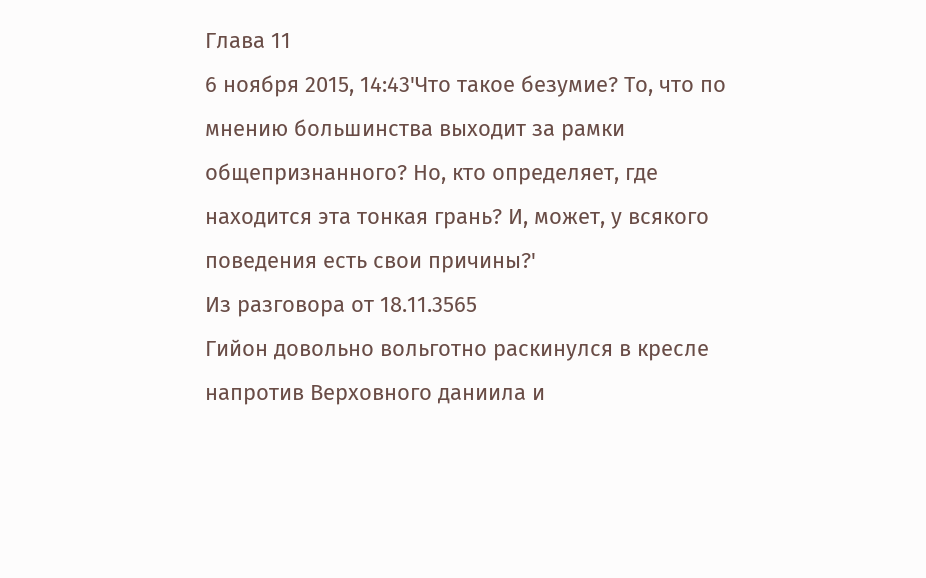Глава 11
6 ноября 2015, 14:43'Что такое безумие? То, что по мнению большинства выходит за рамки общепризнанного? Но, кто определяет, где находится эта тонкая грань? И, может, у всякого поведения есть свои причины?'
Из разговора от 18.11.3565
Гийон довольно вольготно раскинулся в кресле напротив Верховного даниила и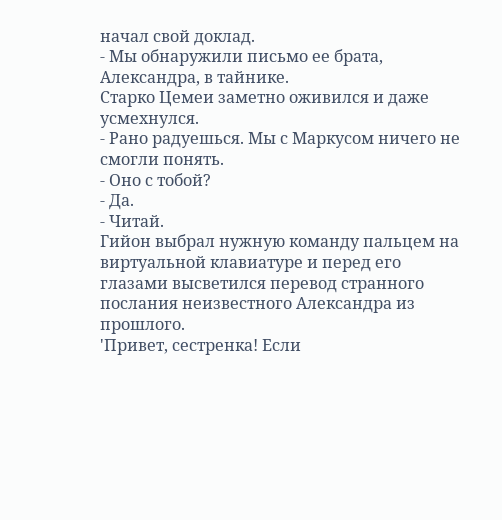начал свой доклад.
- Мы обнаружили письмо ее брата, Александра, в тайнике.
Старко Цемеи заметно оживился и даже усмехнулся.
- Рано радуешься. Мы с Маркусом ничего не смогли понять.
- Оно с тобой?
- Да.
- Читай.
Гийон выбрал нужную команду пальцем на виртуальной клавиатуре и перед его глазами высветился перевод странного послания неизвестного Александра из прошлого.
'Привет, сестренка! Если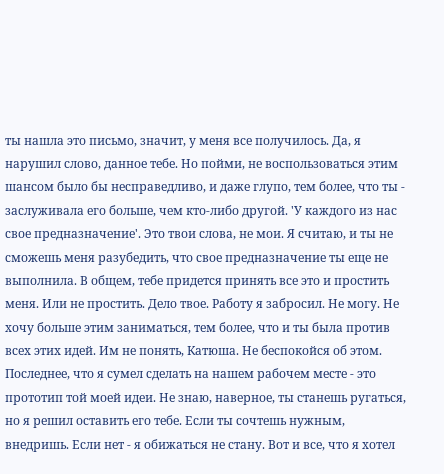ты нашла это письмо, значит, у меня все получилось. Да, я нарушил слово, данное тебе. Но пойми, не воспользоваться этим шансом было бы несправедливо, и даже глупо, тем более, что ты - заслуживала его больше, чем кто-либо другой. 'У каждого из нас свое предназначение'. Это твои слова, не мои. Я считаю, и ты не сможешь меня разубедить, что свое предназначение ты еще не выполнила. В общем, тебе придется принять все это и простить меня. Или не простить. Дело твое. Работу я забросил. Не могу. Не хочу больше этим заниматься, тем более, что и ты была против всех этих идей. Им не понять, Катюша. Не беспокойся об этом. Последнее, что я сумел сделать на нашем рабочем месте - это прототип той моей идеи. Не знаю, наверное, ты станешь ругаться, но я решил оставить его тебе. Если ты сочтешь нужным, внедришь. Если нет - я обижаться не стану. Вот и все, что я хотел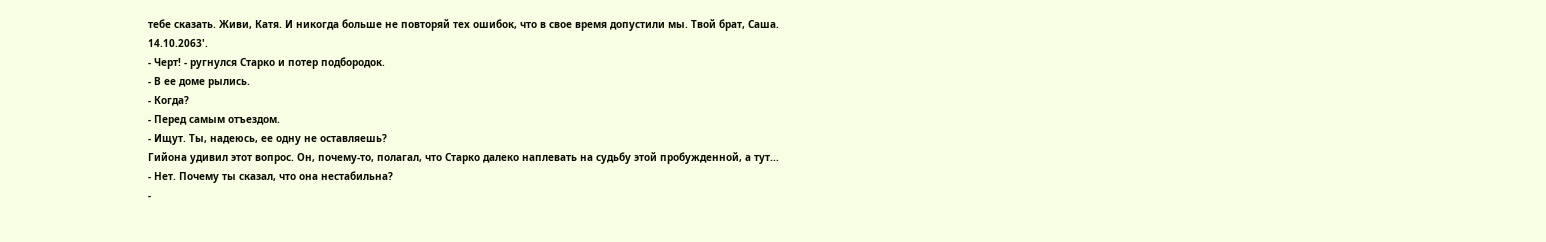тебе сказать. Живи, Катя. И никогда больше не повторяй тех ошибок, что в свое время допустили мы. Твой брат, Саша.
14.10.2063'.
- Черт! - ругнулся Старко и потер подбородок.
- В ее доме рылись.
- Когда?
- Перед самым отъездом.
- Ищут. Ты, надеюсь, ее одну не оставляешь?
Гийона удивил этот вопрос. Он, почему-то, полагал, что Старко далеко наплевать на судьбу этой пробужденной, а тут...
- Нет. Почему ты сказал, что она нестабильна?
-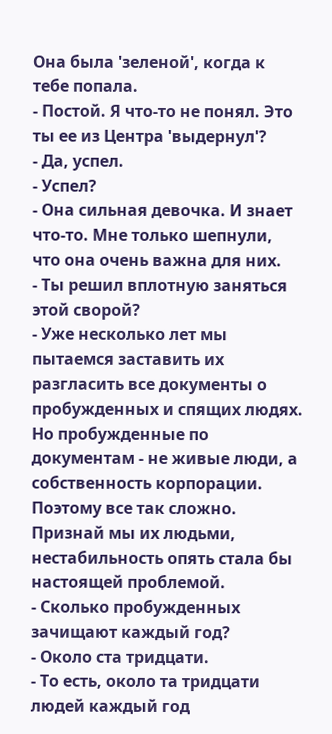Она была 'зеленой', когда к тебе попала.
- Постой. Я что-то не понял. Это ты ее из Центра 'выдернул'?
- Да, успел.
- Успел?
- Она сильная девочка. И знает что-то. Мне только шепнули, что она очень важна для них.
- Ты решил вплотную заняться этой сворой?
- Уже несколько лет мы пытаемся заставить их разгласить все документы о пробужденных и спящих людях. Но пробужденные по документам - не живые люди, а собственность корпорации. Поэтому все так сложно. Признай мы их людьми, нестабильность опять стала бы настоящей проблемой.
- Сколько пробужденных зачищают каждый год?
- Около ста тридцати.
- То есть, около та тридцати людей каждый год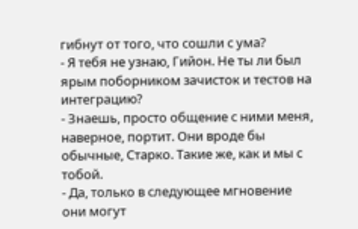гибнут от того, что сошли с ума?
- Я тебя не узнаю, Гийон. Не ты ли был ярым поборником зачисток и тестов на интеграцию?
- Знаешь, просто общение с ними меня, наверное, портит. Они вроде бы обычные, Старко. Такие же, как и мы с тобой.
- Да, только в следующее мгновение они могут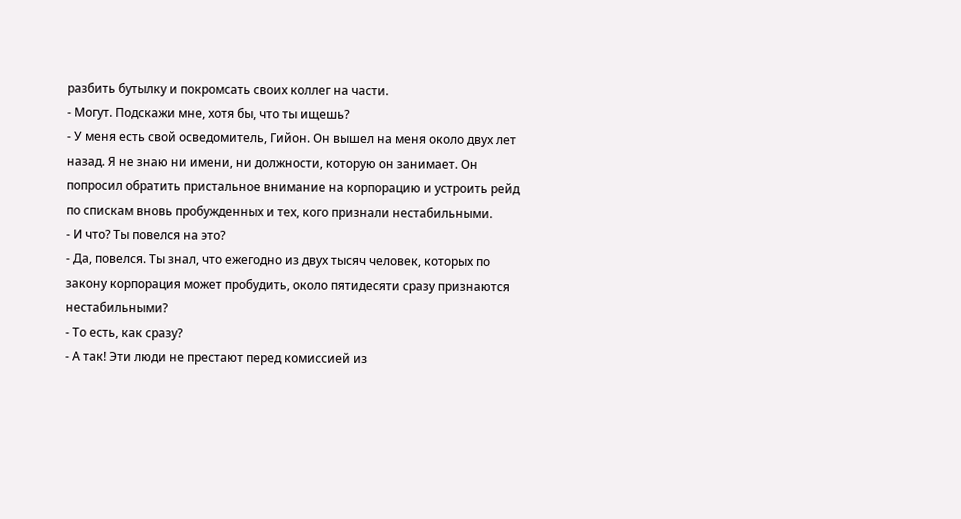разбить бутылку и покромсать своих коллег на части.
- Могут. Подскажи мне, хотя бы, что ты ищешь?
- У меня есть свой осведомитель, Гийон. Он вышел на меня около двух лет назад. Я не знаю ни имени, ни должности, которую он занимает. Он попросил обратить пристальное внимание на корпорацию и устроить рейд по спискам вновь пробужденных и тех, кого признали нестабильными.
- И что? Ты повелся на это?
- Да, повелся. Ты знал, что ежегодно из двух тысяч человек, которых по закону корпорация может пробудить, около пятидесяти сразу признаются нестабильными?
- То есть, как сразу?
- А так! Эти люди не престают перед комиссией из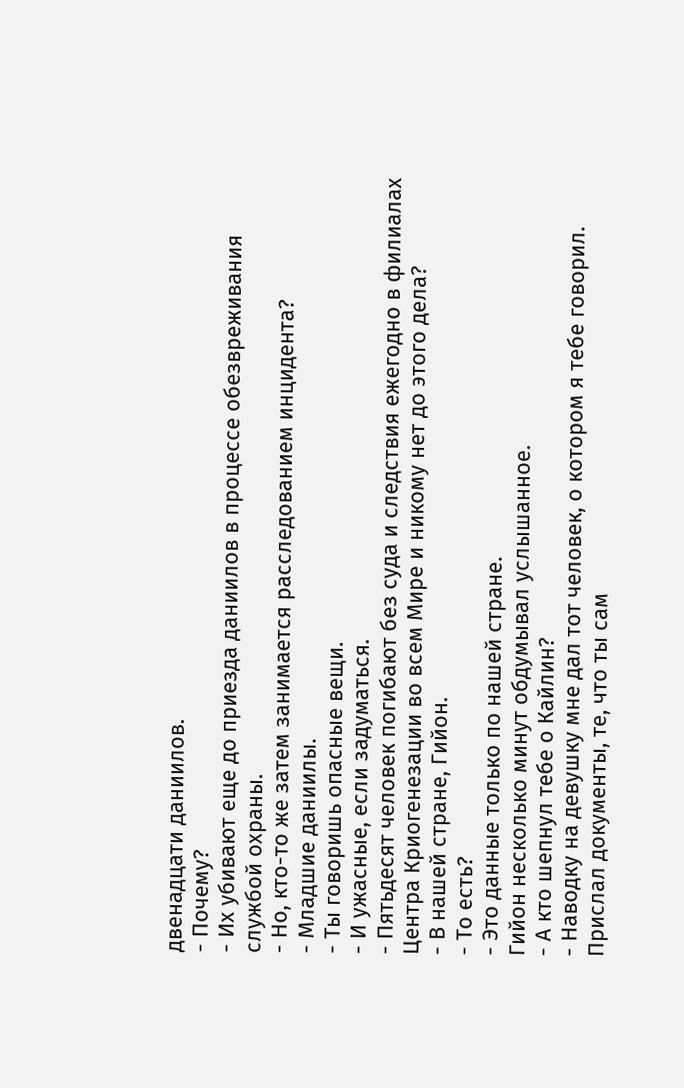двенадцати даниилов.
- Почему?
- Их убивают еще до приезда даниилов в процессе обезвреживания службой охраны.
- Но, кто-то же затем занимается расследованием инцидента?
- Младшие даниилы.
- Ты говоришь опасные вещи.
- И ужасные, если задуматься.
- Пятьдесят человек погибают без суда и следствия ежегодно в филиалах Центра Криогенезации во всем Мире и никому нет до этого дела?
- В нашей стране, Гийон.
- То есть?
- Это данные только по нашей стране.
Гийон несколько минут обдумывал услышанное.
- А кто шепнул тебе о Кайлин?
- Наводку на девушку мне дал тот человек, о котором я тебе говорил. Прислал документы, те, что ты сам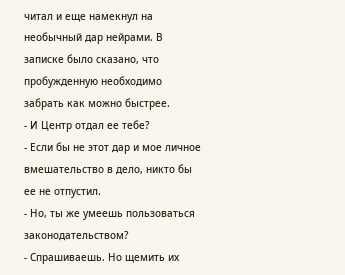читал и еще намекнул на необычный дар нейрами. В записке было сказано, что пробужденную необходимо забрать как можно быстрее.
- И Центр отдал ее тебе?
- Если бы не этот дар и мое личное вмешательство в дело, никто бы ее не отпустил.
- Но, ты же умеешь пользоваться законодательством?
- Спрашиваешь. Но щемить их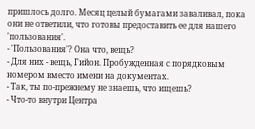пришлось долго. Месяц целый бумагами заваливал, пока они не ответили, что готовы предоставить ее для нашего 'пользования'.
- 'Пользования'? Она что, вещь?
- Для них - вещь, Гийон. Пробужденная с порядковым номером вместо имени на документах.
- Так, ты по-прежнему не знаешь, что ищешь?
- Что-то внутри Центра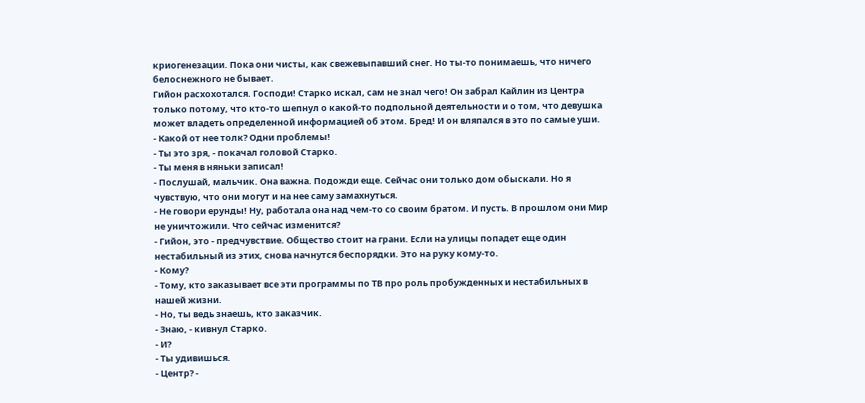криогенезации. Пока они чисты, как свежевыпавший снег. Но ты-то понимаешь, что ничего белоснежного не бывает.
Гийон расхохотался. Господи! Старко искал, сам не знал чего! Он забрал Кайлин из Центра только потому, что кто-то шепнул о какой-то подпольной деятельности и о том, что девушка может владеть определенной информацией об этом. Бред! И он вляпался в это по самые уши.
- Какой от нее толк? Одни проблемы!
- Ты это зря, - покачал головой Старко.
- Ты меня в няньки записал!
- Послушай, мальчик. Она важна. Подожди еще. Сейчас они только дом обыскали. Но я чувствую, что они могут и на нее саму замахнуться.
- Не говори ерунды! Ну, работала она над чем-то со своим братом. И пусть. В прошлом они Мир не уничтожили. Что сейчас изменится?
- Гийон, это - предчувствие. Общество стоит на грани. Если на улицы попадет еще один нестабильный из этих, снова начнутся беспорядки. Это на руку кому-то.
- Кому?
- Тому, кто заказывает все эти программы по ТВ про роль пробужденных и нестабильных в нашей жизни.
- Но, ты ведь знаешь, кто заказчик.
- Знаю, - кивнул Старко.
- И?
- Ты удивишься.
- Центр? -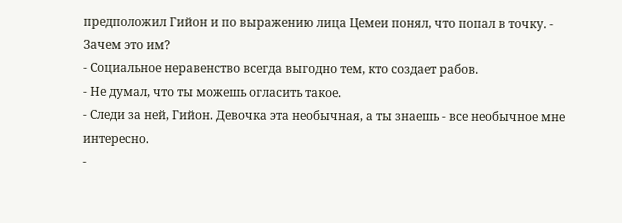предположил Гийон и по выражению лица Цемеи понял, что попал в точку. - Зачем это им?
- Социальное неравенство всегда выгодно тем, кто создает рабов.
- Не думал, что ты можешь огласить такое.
- Следи за ней, Гийон. Девочка эта необычная, а ты знаешь - все необычное мне интересно.
-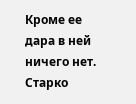Кроме ее дара в ней ничего нет.
Старко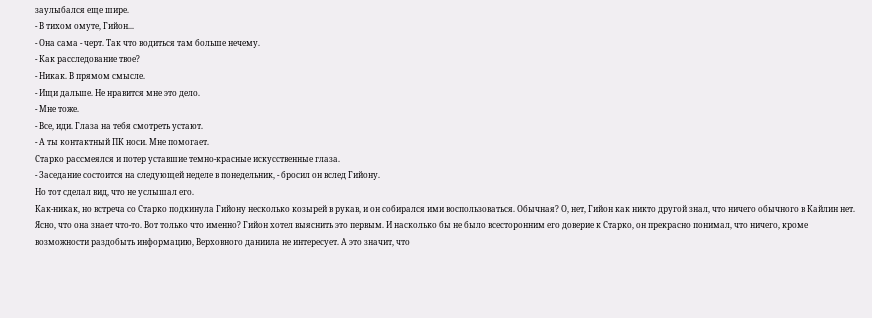заулыбался еще шире.
- В тихом омуте, Гийон...
- Она сама - черт. Так что водиться там больше нечему.
- Как расследование твое?
- Никак. В прямом смысле.
- Ищи дальше. Не нравится мне это дело.
- Мне тоже.
- Все, иди. Глаза на тебя смотреть устают.
- А ты контактный ПК носи. Мне помогает.
Старко рассмеялся и потер уставшие темно-красные искусственные глаза.
- Заседание состоится на следующей неделе в понедельник, - бросил он вслед Гийону.
Но тот сделал вид, что не услышал его.
Как-никак, но встреча со Старко подкинула Гийону несколько козырей в рукав, и он собирался ими воспользоваться. Обычная? О, нет, Гийон как никто другой знал, что ничего обычного в Кайлин нет. Ясно, что она знает что-то. Вот только что именно? Гийон хотел выяснить это первым. И насколько бы не было всесторонним его доверие к Старко, он прекрасно понимал, что ничего, кроме возможности раздобыть информацию, Верховного даниила не интересует. А это значит, что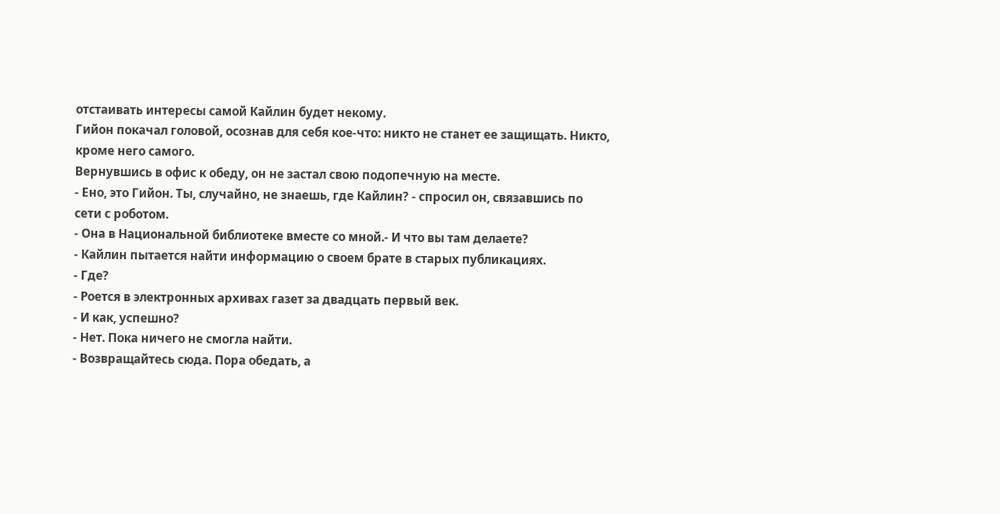отстаивать интересы самой Кайлин будет некому.
Гийон покачал головой, осознав для себя кое-что: никто не станет ее защищать. Никто, кроме него самого.
Вернувшись в офис к обеду, он не застал свою подопечную на месте.
- Ено, это Гийон. Ты, случайно, не знаешь, где Кайлин? - спросил он, связавшись по сети с роботом.
- Она в Национальной библиотеке вместе со мной.- И что вы там делаете?
- Кайлин пытается найти информацию о своем брате в старых публикациях.
- Где?
- Роется в электронных архивах газет за двадцать первый век.
- И как, успешно?
- Нет. Пока ничего не смогла найти.
- Возвращайтесь сюда. Пора обедать, а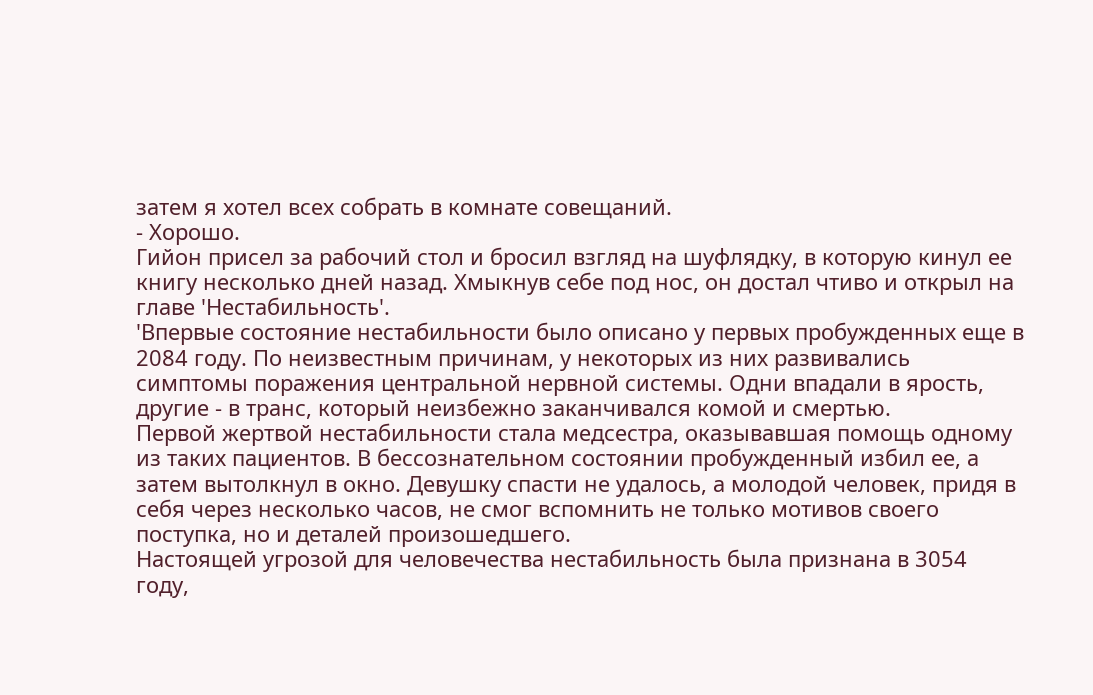затем я хотел всех собрать в комнате совещаний.
- Хорошо.
Гийон присел за рабочий стол и бросил взгляд на шуфлядку, в которую кинул ее книгу несколько дней назад. Хмыкнув себе под нос, он достал чтиво и открыл на главе 'Нестабильность'.
'Впервые состояние нестабильности было описано у первых пробужденных еще в 2084 году. По неизвестным причинам, у некоторых из них развивались симптомы поражения центральной нервной системы. Одни впадали в ярость, другие - в транс, который неизбежно заканчивался комой и смертью.
Первой жертвой нестабильности стала медсестра, оказывавшая помощь одному из таких пациентов. В бессознательном состоянии пробужденный избил ее, а затем вытолкнул в окно. Девушку спасти не удалось, а молодой человек, придя в себя через несколько часов, не смог вспомнить не только мотивов своего поступка, но и деталей произошедшего.
Настоящей угрозой для человечества нестабильность была признана в 3054 году,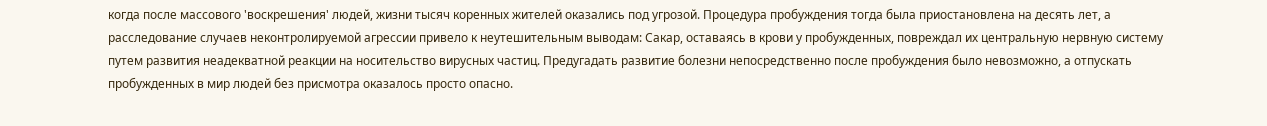когда после массового 'воскрешения' людей, жизни тысяч коренных жителей оказались под угрозой. Процедура пробуждения тогда была приостановлена на десять лет, а расследование случаев неконтролируемой агрессии привело к неутешительным выводам: Сакар, оставаясь в крови у пробужденных, повреждал их центральную нервную систему путем развития неадекватной реакции на носительство вирусных частиц. Предугадать развитие болезни непосредственно после пробуждения было невозможно, а отпускать пробужденных в мир людей без присмотра оказалось просто опасно.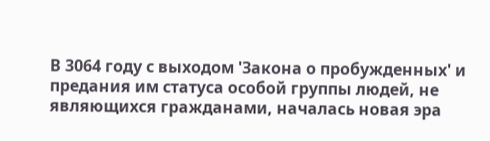В 3064 году с выходом 'Закона о пробужденных' и предания им статуса особой группы людей, не являющихся гражданами, началась новая эра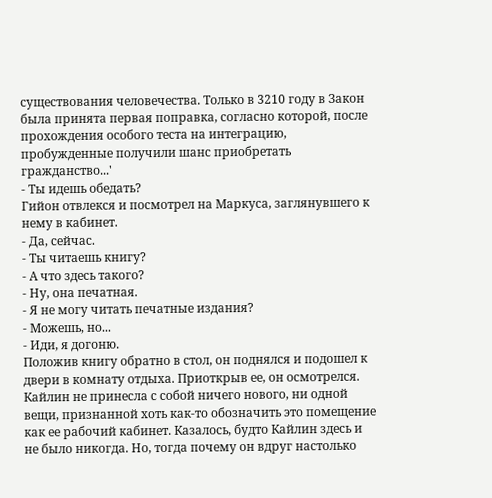существования человечества. Только в 3210 году в Закон была принята первая поправка, согласно которой, после прохождения особого теста на интеграцию, пробужденные получили шанс приобретать гражданство...'
- Ты идешь обедать?
Гийон отвлекся и посмотрел на Маркуса, заглянувшего к нему в кабинет.
- Да, сейчас.
- Ты читаешь книгу?
- А что здесь такого?
- Ну, она печатная.
- Я не могу читать печатные издания?
- Можешь, но...
- Иди, я догоню.
Положив книгу обратно в стол, он поднялся и подошел к двери в комнату отдыха. Приоткрыв ее, он осмотрелся. Кайлин не принесла с собой ничего нового, ни одной вещи, признанной хоть как-то обозначить это помещение как ее рабочий кабинет. Казалось, будто Кайлин здесь и не было никогда. Но, тогда почему он вдруг настолько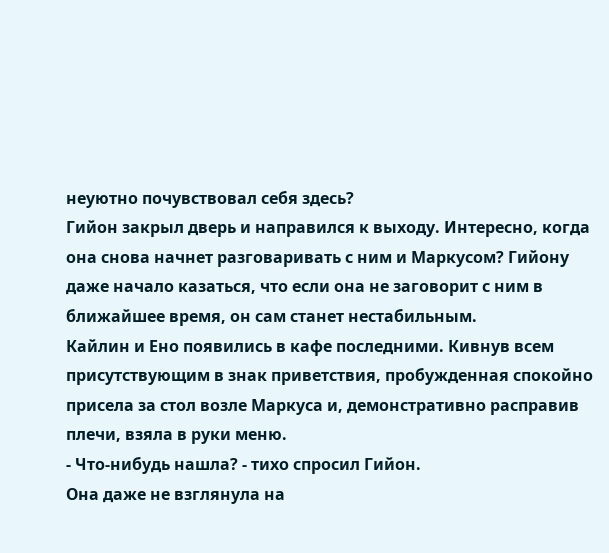неуютно почувствовал себя здесь?
Гийон закрыл дверь и направился к выходу. Интересно, когда она снова начнет разговаривать с ним и Маркусом? Гийону даже начало казаться, что если она не заговорит с ним в ближайшее время, он сам станет нестабильным.
Кайлин и Ено появились в кафе последними. Кивнув всем присутствующим в знак приветствия, пробужденная спокойно присела за стол возле Маркуса и, демонстративно расправив плечи, взяла в руки меню.
- Что-нибудь нашла? - тихо спросил Гийон.
Она даже не взглянула на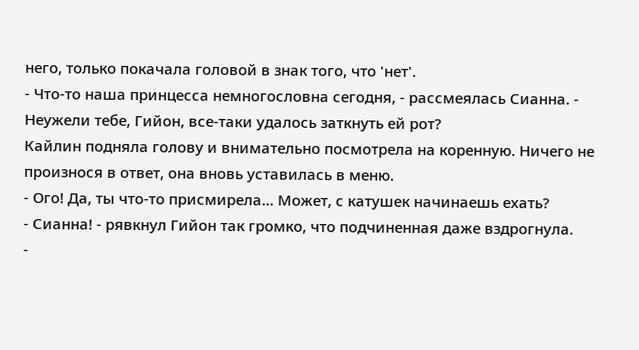него, только покачала головой в знак того, что 'нет'.
- Что-то наша принцесса немногословна сегодня, - рассмеялась Сианна. - Неужели тебе, Гийон, все-таки удалось заткнуть ей рот?
Кайлин подняла голову и внимательно посмотрела на коренную. Ничего не произнося в ответ, она вновь уставилась в меню.
- Ого! Да, ты что-то присмирела... Может, с катушек начинаешь ехать?
- Сианна! - рявкнул Гийон так громко, что подчиненная даже вздрогнула.
-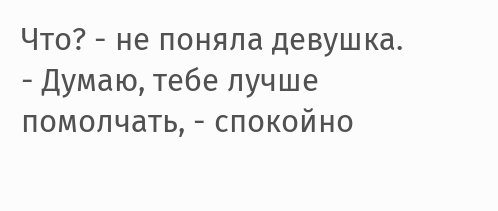Что? - не поняла девушка.
- Думаю, тебе лучше помолчать, - спокойно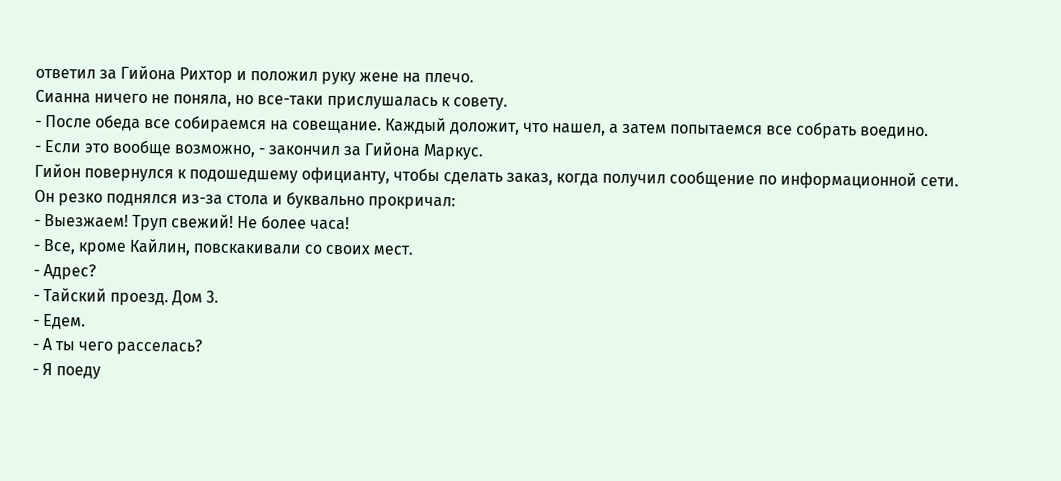ответил за Гийона Рихтор и положил руку жене на плечо.
Сианна ничего не поняла, но все-таки прислушалась к совету.
- После обеда все собираемся на совещание. Каждый доложит, что нашел, а затем попытаемся все собрать воедино.
- Если это вообще возможно, - закончил за Гийона Маркус.
Гийон повернулся к подошедшему официанту, чтобы сделать заказ, когда получил сообщение по информационной сети. Он резко поднялся из-за стола и буквально прокричал:
- Выезжаем! Труп свежий! Не более часа!
- Все, кроме Кайлин, повскакивали со своих мест.
- Адрес?
- Тайский проезд. Дом 3.
- Едем.
- А ты чего расселась?
- Я поеду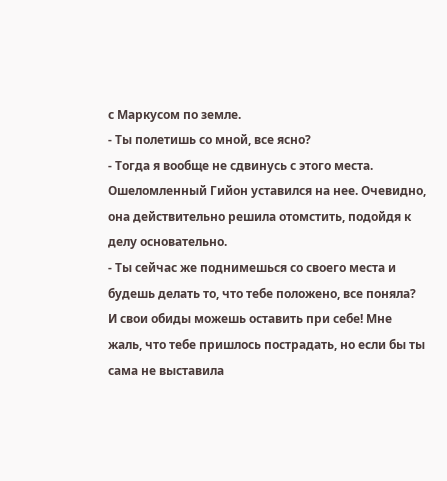с Маркусом по земле.
- Ты полетишь со мной, все ясно?
- Тогда я вообще не сдвинусь с этого места.
Ошеломленный Гийон уставился на нее. Очевидно, она действительно решила отомстить, подойдя к делу основательно.
- Ты сейчас же поднимешься со своего места и будешь делать то, что тебе положено, все поняла? И свои обиды можешь оставить при себе! Мне жаль, что тебе пришлось пострадать, но если бы ты сама не выставила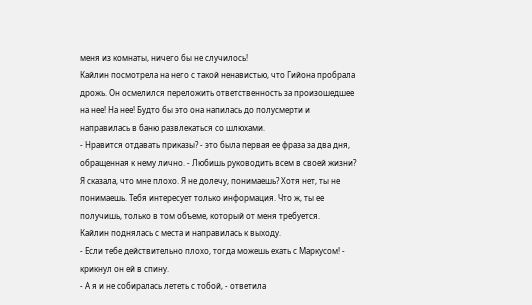меня из комнаты, ничего бы не случилось!
Кайлин посмотрела на него с такой ненавистью, что Гийона пробрала дрожь. Он осмелился переложить ответственность за произошедшее на нее! На нее! Будто бы это она напилась до полусмерти и направилась в баню развлекаться со шлюхами.
- Нравится отдавать приказы? - это была первая ее фраза за два дня, обращенная к нему лично. - Любишь руководить всем в своей жизни? Я сказала, что мне плохо. Я не долечу, понимаешь? Хотя нет, ты не понимаешь. Тебя интересует только информация. Что ж, ты ее получишь, только в том объеме, который от меня требуется.
Кайлин поднялась с места и направилась к выходу.
- Если тебе действительно плохо, тогда можешь ехать с Маркусом! - крикнул он ей в спину.
- А я и не собиралась лететь с тобой, - ответила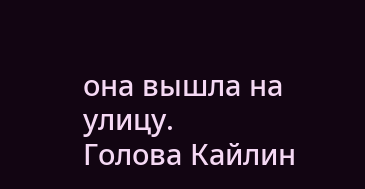она вышла на улицу.
Голова Кайлин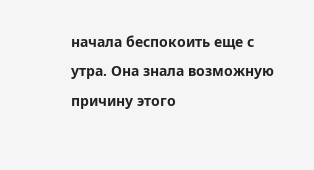начала беспокоить еще с утра. Она знала возможную причину этого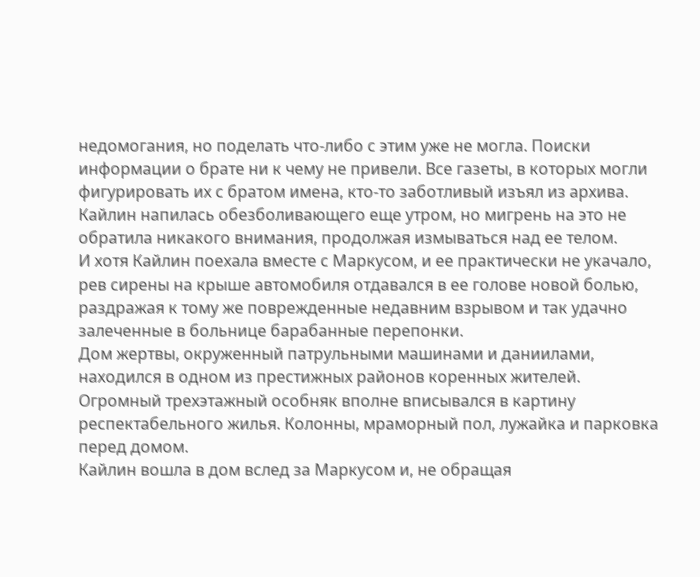недомогания, но поделать что-либо с этим уже не могла. Поиски информации о брате ни к чему не привели. Все газеты, в которых могли фигурировать их с братом имена, кто-то заботливый изъял из архива. Кайлин напилась обезболивающего еще утром, но мигрень на это не обратила никакого внимания, продолжая измываться над ее телом.
И хотя Кайлин поехала вместе с Маркусом, и ее практически не укачало, рев сирены на крыше автомобиля отдавался в ее голове новой болью, раздражая к тому же поврежденные недавним взрывом и так удачно залеченные в больнице барабанные перепонки.
Дом жертвы, окруженный патрульными машинами и даниилами, находился в одном из престижных районов коренных жителей.
Огромный трехэтажный особняк вполне вписывался в картину респектабельного жилья. Колонны, мраморный пол, лужайка и парковка перед домом.
Кайлин вошла в дом вслед за Маркусом и, не обращая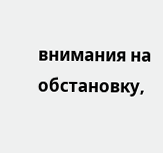внимания на обстановку,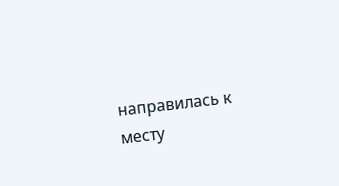направилась к месту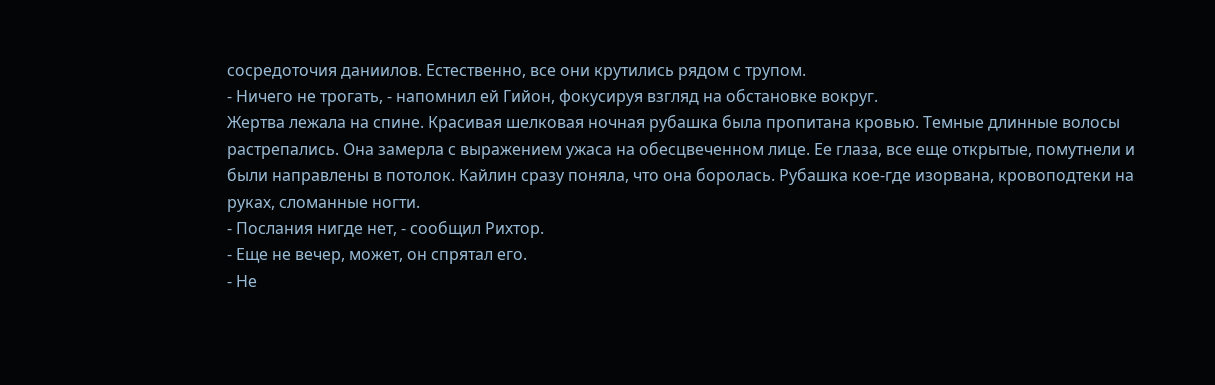сосредоточия даниилов. Естественно, все они крутились рядом с трупом.
- Ничего не трогать, - напомнил ей Гийон, фокусируя взгляд на обстановке вокруг.
Жертва лежала на спине. Красивая шелковая ночная рубашка была пропитана кровью. Темные длинные волосы растрепались. Она замерла с выражением ужаса на обесцвеченном лице. Ее глаза, все еще открытые, помутнели и были направлены в потолок. Кайлин сразу поняла, что она боролась. Рубашка кое-где изорвана, кровоподтеки на руках, сломанные ногти.
- Послания нигде нет, - сообщил Рихтор.
- Еще не вечер, может, он спрятал его.
- Не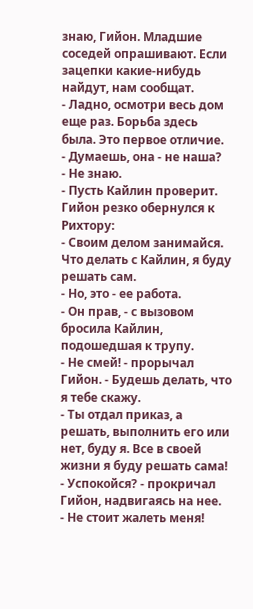знаю, Гийон. Младшие соседей опрашивают. Если зацепки какие-нибудь найдут, нам сообщат.
- Ладно, осмотри весь дом еще раз. Борьба здесь была. Это первое отличие.
- Думаешь, она - не наша?
- Не знаю.
- Пусть Кайлин проверит.
Гийон резко обернулся к Рихтору:
- Своим делом занимайся. Что делать с Кайлин, я буду решать сам.
- Но, это - ее работа.
- Он прав, - с вызовом бросила Кайлин, подошедшая к трупу.
- Не смей! - прорычал Гийон. - Будешь делать, что я тебе скажу.
- Ты отдал приказ, а решать, выполнить его или нет, буду я. Все в своей жизни я буду решать сама!
- Успокойся? - прокричал Гийон, надвигаясь на нее.
- Не стоит жалеть меня!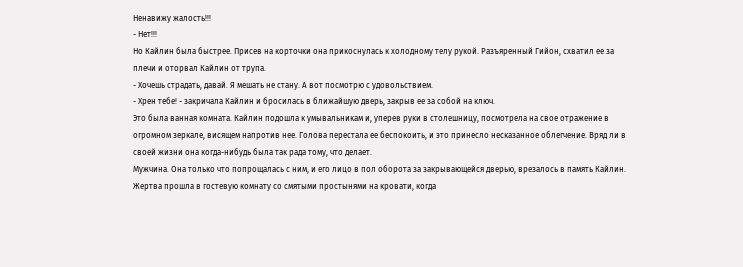Ненавижу жалость!!!
- Нет!!!
Но Кайлин была быстрее. Присев на корточки она прикоснулась к холодному телу рукой. Разъяренный Гийон, схватил ее за плечи и оторвал Кайлин от трупа.
- Хочешь страдать, давай. Я мешать не стану. А вот посмотрю с удовольствием.
- Хрен тебе! - закричала Кайлин и бросилась в ближайшую дверь, закрыв ее за собой на ключ.
Это была ванная комната. Кайлин подошла к умывальникам и, уперев руки в столешницу, посмотрела на свое отражение в огромном зеркале, висящем напротив нее. Голова перестала ее беспокоить, и это принесло несказанное облегчение. Вряд ли в своей жизни она когда-нибудь была так рада тому, что делает.
Мужчина. Она только что попрощалась с ним, и его лицо в пол оборота за закрывающейся дверью, врезалось в память Кайлин. Жертва прошла в гостевую комнату со смятыми простынями на кровати, когда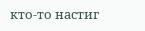кто-то настиг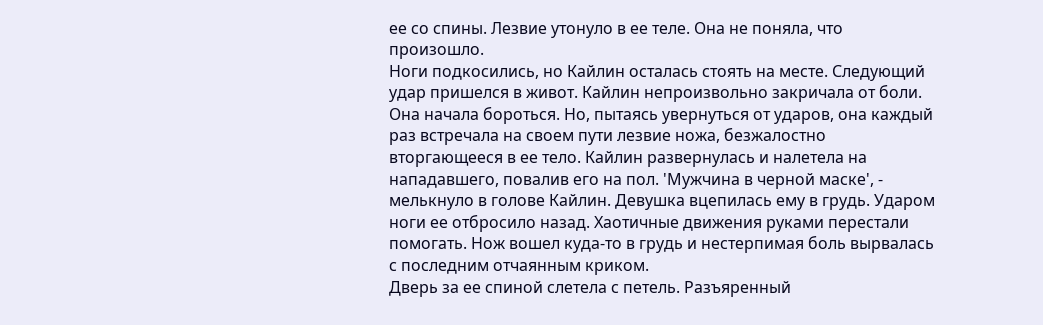ее со спины. Лезвие утонуло в ее теле. Она не поняла, что произошло.
Ноги подкосились, но Кайлин осталась стоять на месте. Следующий удар пришелся в живот. Кайлин непроизвольно закричала от боли. Она начала бороться. Но, пытаясь увернуться от ударов, она каждый раз встречала на своем пути лезвие ножа, безжалостно вторгающееся в ее тело. Кайлин развернулась и налетела на нападавшего, повалив его на пол. 'Мужчина в черной маске', - мелькнуло в голове Кайлин. Девушка вцепилась ему в грудь. Ударом ноги ее отбросило назад. Хаотичные движения руками перестали помогать. Нож вошел куда-то в грудь и нестерпимая боль вырвалась с последним отчаянным криком.
Дверь за ее спиной слетела с петель. Разъяренный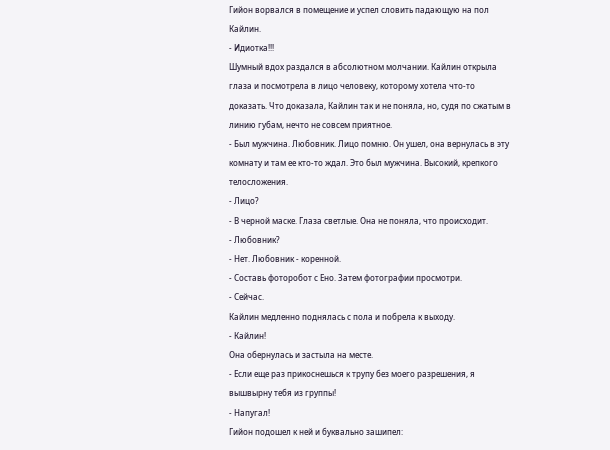Гийон ворвался в помещение и успел словить падающую на пол Кайлин.
- Идиотка!!!
Шумный вдох раздался в абсолютном молчании. Кайлин открыла глаза и посмотрела в лицо человеку, которому хотела что-то доказать. Что доказала, Кайлин так и не поняла, но, судя по сжатым в линию губам, нечто не совсем приятное.
- Был мужчина. Любовник. Лицо помню. Он ушел, она вернулась в эту комнату и там ее кто-то ждал. Это был мужчина. Высокий, крепкого телосложения.
- Лицо?
- В черной маске. Глаза светлые. Она не поняла, что происходит.
- Любовник?
- Нет. Любовник - коренной.
- Составь фоторобот с Ено. Затем фотографии просмотри.
- Сейчас.
Кайлин медленно поднялась с пола и побрела к выходу.
- Кайлин!
Она обернулась и застыла на месте.
- Если еще раз прикоснешься к трупу без моего разрешения, я вышвырну тебя из группы!
- Напугал!
Гийон подошел к ней и буквально зашипел: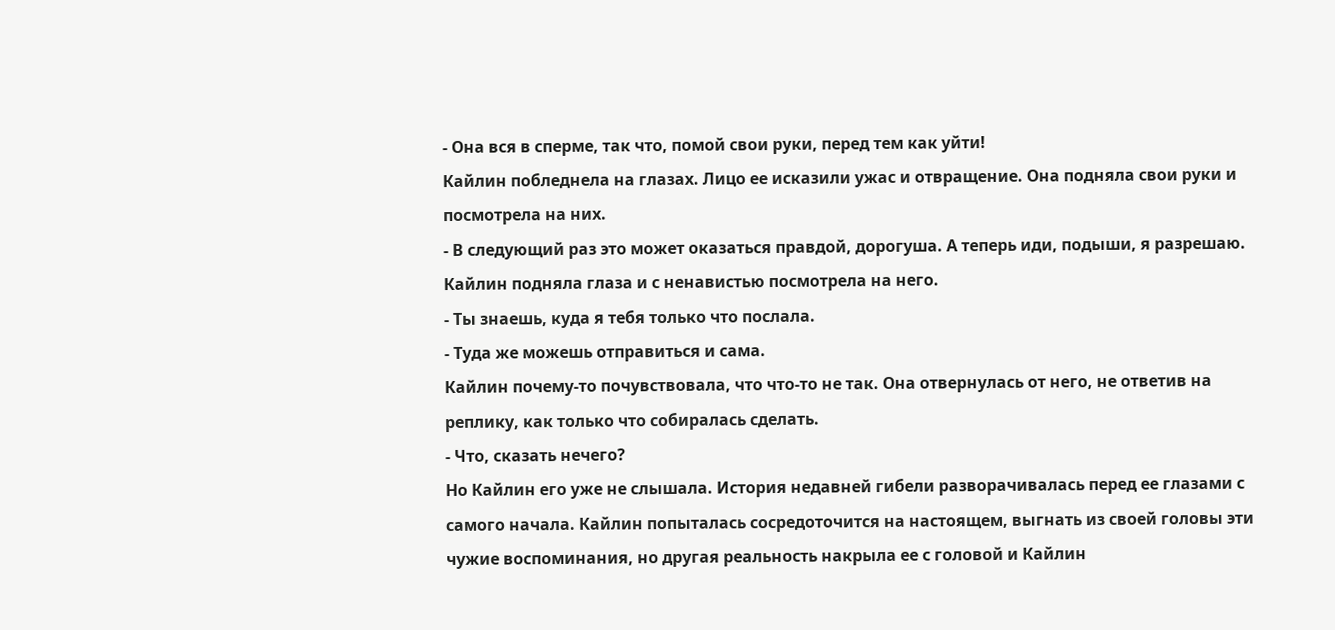- Она вся в сперме, так что, помой свои руки, перед тем как уйти!
Кайлин побледнела на глазах. Лицо ее исказили ужас и отвращение. Она подняла свои руки и посмотрела на них.
- В следующий раз это может оказаться правдой, дорогуша. А теперь иди, подыши, я разрешаю.
Кайлин подняла глаза и с ненавистью посмотрела на него.
- Ты знаешь, куда я тебя только что послала.
- Туда же можешь отправиться и сама.
Кайлин почему-то почувствовала, что что-то не так. Она отвернулась от него, не ответив на реплику, как только что собиралась сделать.
- Что, сказать нечего?
Но Кайлин его уже не слышала. История недавней гибели разворачивалась перед ее глазами с самого начала. Кайлин попыталась сосредоточится на настоящем, выгнать из своей головы эти чужие воспоминания, но другая реальность накрыла ее с головой и Кайлин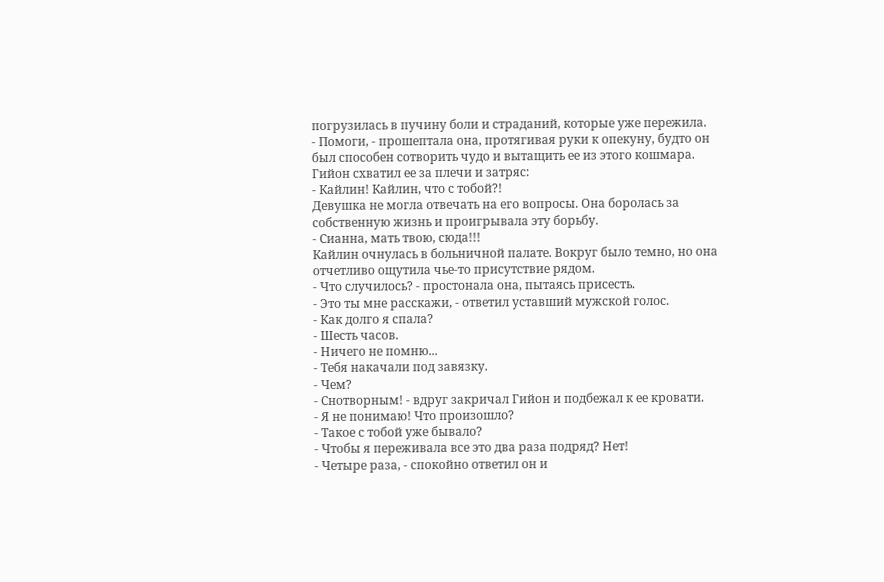погрузилась в пучину боли и страданий, которые уже пережила.
- Помоги, - прошептала она, протягивая руки к опекуну, будто он был способен сотворить чудо и вытащить ее из этого кошмара.
Гийон схватил ее за плечи и затряс:
- Кайлин! Кайлин, что с тобой?!
Девушка не могла отвечать на его вопросы. Она боролась за собственную жизнь и проигрывала эту борьбу.
- Сианна, мать твою, сюда!!!
Кайлин очнулась в больничной палате. Вокруг было темно, но она отчетливо ощутила чье-то присутствие рядом.
- Что случилось? - простонала она, пытаясь присесть.
- Это ты мне расскажи, - ответил уставший мужской голос.
- Как долго я спала?
- Шесть часов.
- Ничего не помню...
- Тебя накачали под завязку.
- Чем?
- Снотворным! - вдруг закричал Гийон и подбежал к ее кровати.
- Я не понимаю! Что произошло?
- Такое с тобой уже бывало?
- Чтобы я переживала все это два раза подряд? Нет!
- Четыре раза, - спокойно ответил он и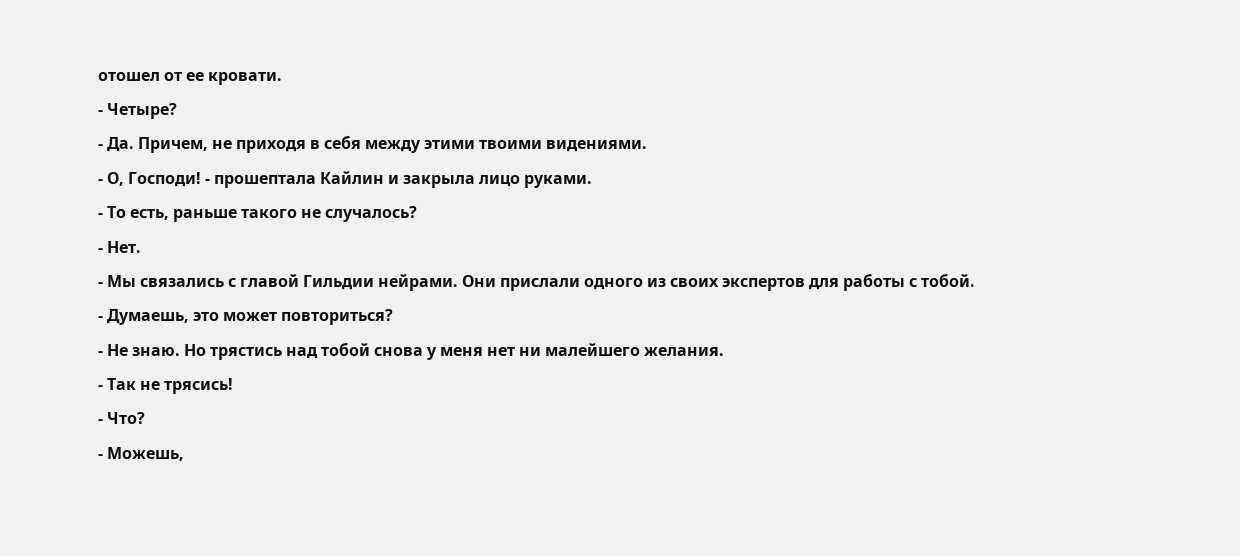отошел от ее кровати.
- Четыре?
- Да. Причем, не приходя в себя между этими твоими видениями.
- О, Господи! - прошептала Кайлин и закрыла лицо руками.
- То есть, раньше такого не случалось?
- Нет.
- Мы связались с главой Гильдии нейрами. Они прислали одного из своих экспертов для работы с тобой.
- Думаешь, это может повториться?
- Не знаю. Но трястись над тобой снова у меня нет ни малейшего желания.
- Так не трясись!
- Что?
- Можешь,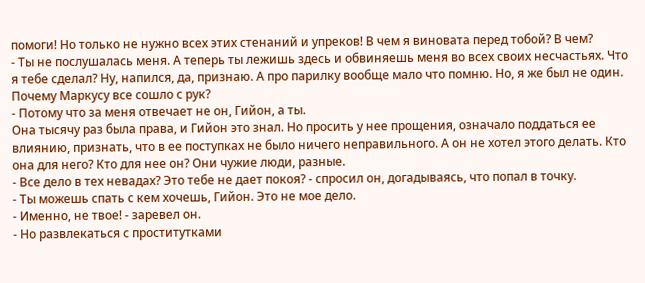помоги! Но только не нужно всех этих стенаний и упреков! В чем я виновата перед тобой? В чем?
- Ты не послушалась меня. А теперь ты лежишь здесь и обвиняешь меня во всех своих несчастьях. Что я тебе сделал? Ну, напился, да, признаю. А про парилку вообще мало что помню. Но, я же был не один. Почему Маркусу все сошло с рук?
- Потому что за меня отвечает не он, Гийон, а ты.
Она тысячу раз была права, и Гийон это знал. Но просить у нее прощения, означало поддаться ее влиянию, признать, что в ее поступках не было ничего неправильного. А он не хотел этого делать. Кто она для него? Кто для нее он? Они чужие люди, разные.
- Все дело в тех невадах? Это тебе не дает покоя? - спросил он, догадываясь, что попал в точку.
- Ты можешь спать с кем хочешь, Гийон. Это не мое дело.
- Именно, не твое! - заревел он.
- Но развлекаться с проститутками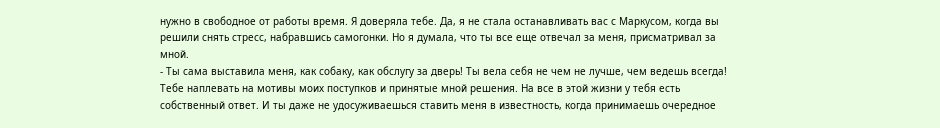нужно в свободное от работы время. Я доверяла тебе. Да, я не стала останавливать вас с Маркусом, когда вы решили снять стресс, набравшись самогонки. Но я думала, что ты все еще отвечал за меня, присматривал за мной.
- Ты сама выставила меня, как собаку, как обслугу за дверь! Ты вела себя не чем не лучше, чем ведешь всегда! Тебе наплевать на мотивы моих поступков и принятые мной решения. На все в этой жизни у тебя есть собственный ответ. И ты даже не удосуживаешься ставить меня в известность, когда принимаешь очередное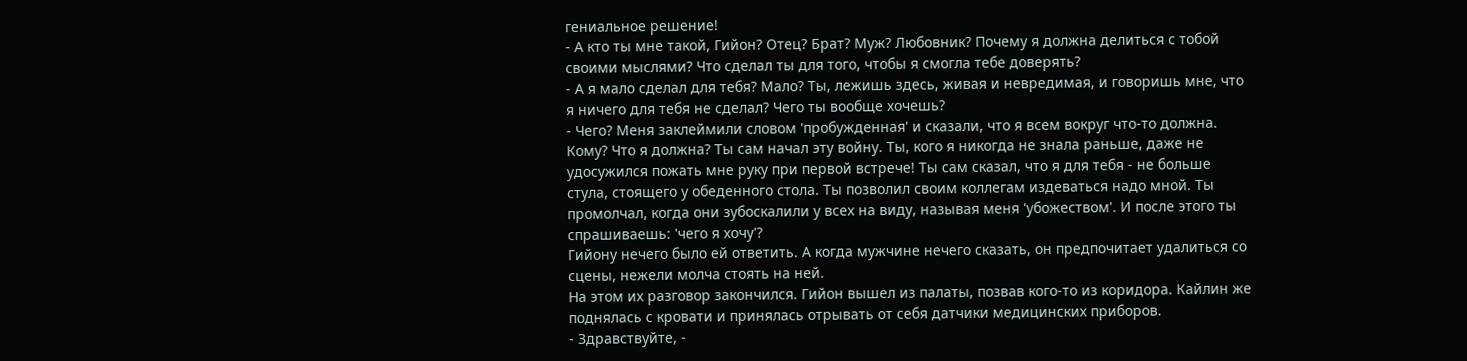гениальное решение!
- А кто ты мне такой, Гийон? Отец? Брат? Муж? Любовник? Почему я должна делиться с тобой своими мыслями? Что сделал ты для того, чтобы я смогла тебе доверять?
- А я мало сделал для тебя? Мало? Ты, лежишь здесь, живая и невредимая, и говоришь мне, что я ничего для тебя не сделал? Чего ты вообще хочешь?
- Чего? Меня заклеймили словом 'пробужденная' и сказали, что я всем вокруг что-то должна. Кому? Что я должна? Ты сам начал эту войну. Ты, кого я никогда не знала раньше, даже не удосужился пожать мне руку при первой встрече! Ты сам сказал, что я для тебя - не больше стула, стоящего у обеденного стола. Ты позволил своим коллегам издеваться надо мной. Ты промолчал, когда они зубоскалили у всех на виду, называя меня 'убожеством'. И после этого ты спрашиваешь: 'чего я хочу'?
Гийону нечего было ей ответить. А когда мужчине нечего сказать, он предпочитает удалиться со сцены, нежели молча стоять на ней.
На этом их разговор закончился. Гийон вышел из палаты, позвав кого-то из коридора. Кайлин же поднялась с кровати и принялась отрывать от себя датчики медицинских приборов.
- Здравствуйте, -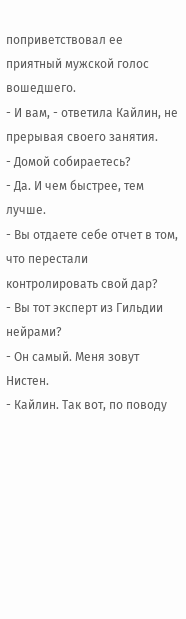поприветствовал ее приятный мужской голос вошедшего.
- И вам, - ответила Кайлин, не прерывая своего занятия.
- Домой собираетесь?
- Да. И чем быстрее, тем лучше.
- Вы отдаете себе отчет в том, что перестали контролировать свой дар?
- Вы тот эксперт из Гильдии нейрами?
- Он самый. Меня зовут Нистен.
- Кайлин. Так вот, по поводу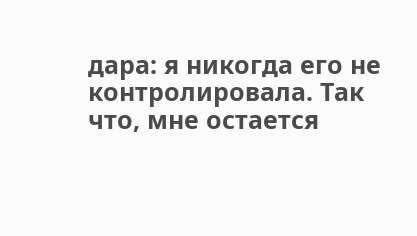дара: я никогда его не контролировала. Так что, мне остается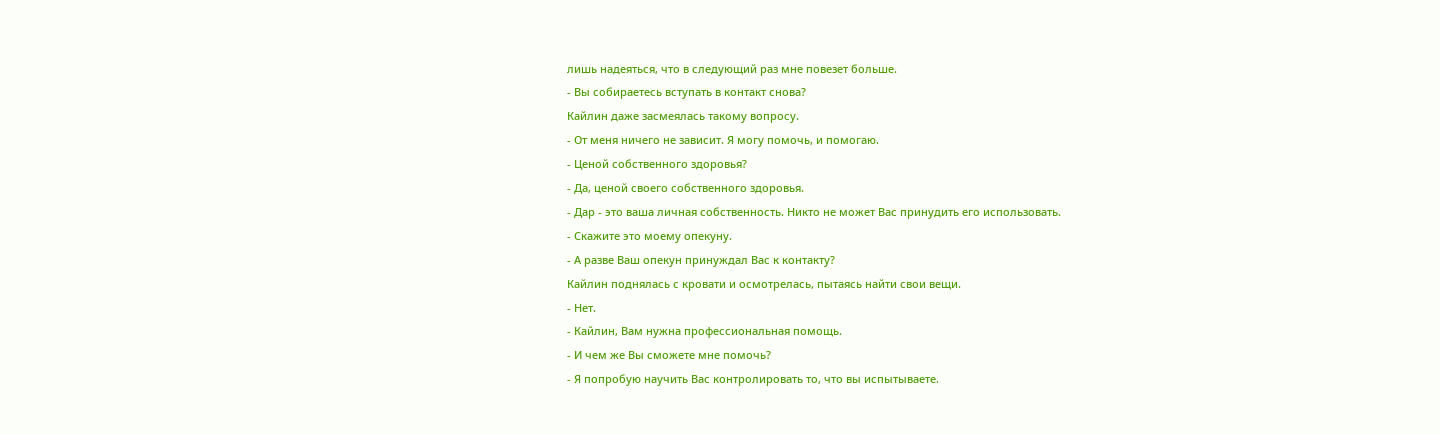лишь надеяться, что в следующий раз мне повезет больше.
- Вы собираетесь вступать в контакт снова?
Кайлин даже засмеялась такому вопросу.
- От меня ничего не зависит. Я могу помочь, и помогаю.
- Ценой собственного здоровья?
- Да, ценой своего собственного здоровья.
- Дар - это ваша личная собственность. Никто не может Вас принудить его использовать.
- Скажите это моему опекуну.
- А разве Ваш опекун принуждал Вас к контакту?
Кайлин поднялась с кровати и осмотрелась, пытаясь найти свои вещи.
- Нет.
- Кайлин, Вам нужна профессиональная помощь.
- И чем же Вы сможете мне помочь?
- Я попробую научить Вас контролировать то, что вы испытываете.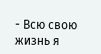- Всю свою жизнь я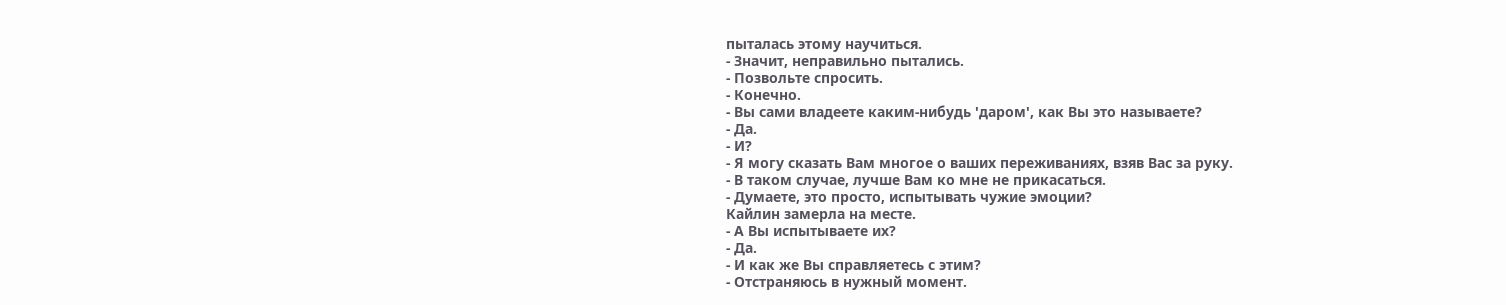пыталась этому научиться.
- Значит, неправильно пытались.
- Позвольте спросить.
- Конечно.
- Вы сами владеете каким-нибудь 'даром', как Вы это называете?
- Да.
- И?
- Я могу сказать Вам многое о ваших переживаниях, взяв Вас за руку.
- В таком случае, лучше Вам ко мне не прикасаться.
- Думаете, это просто, испытывать чужие эмоции?
Кайлин замерла на месте.
- А Вы испытываете их?
- Да.
- И как же Вы справляетесь с этим?
- Отстраняюсь в нужный момент.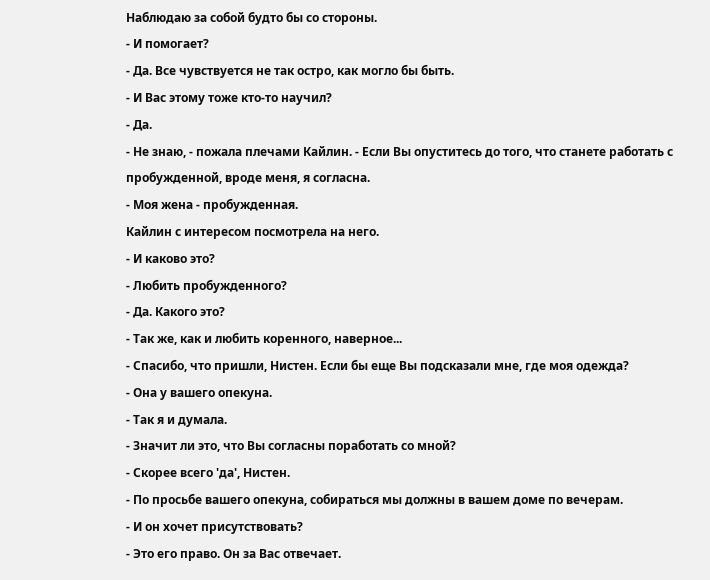Наблюдаю за собой будто бы со стороны.
- И помогает?
- Да. Все чувствуется не так остро, как могло бы быть.
- И Вас этому тоже кто-то научил?
- Да.
- Не знаю, - пожала плечами Кайлин. - Если Вы опуститесь до того, что станете работать с пробужденной, вроде меня, я согласна.
- Моя жена - пробужденная.
Кайлин с интересом посмотрела на него.
- И каково это?
- Любить пробужденного?
- Да. Какого это?
- Так же, как и любить коренного, наверное...
- Спасибо, что пришли, Нистен. Если бы еще Вы подсказали мне, где моя одежда?
- Она у вашего опекуна.
- Так я и думала.
- Значит ли это, что Вы согласны поработать со мной?
- Скорее всего 'да', Нистен.
- По просьбе вашего опекуна, собираться мы должны в вашем доме по вечерам.
- И он хочет присутствовать?
- Это его право. Он за Вас отвечает.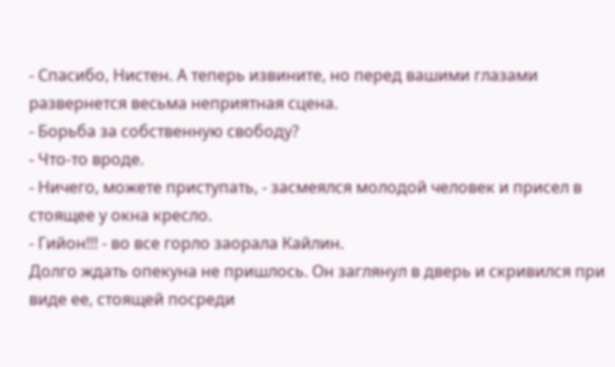- Спасибо, Нистен. А теперь извините, но перед вашими глазами развернется весьма неприятная сцена.
- Борьба за собственную свободу?
- Что-то вроде.
- Ничего, можете приступать, - засмеялся молодой человек и присел в стоящее у окна кресло.
- Гийон!!! - во все горло заорала Кайлин.
Долго ждать опекуна не пришлось. Он заглянул в дверь и скривился при виде ее, стоящей посреди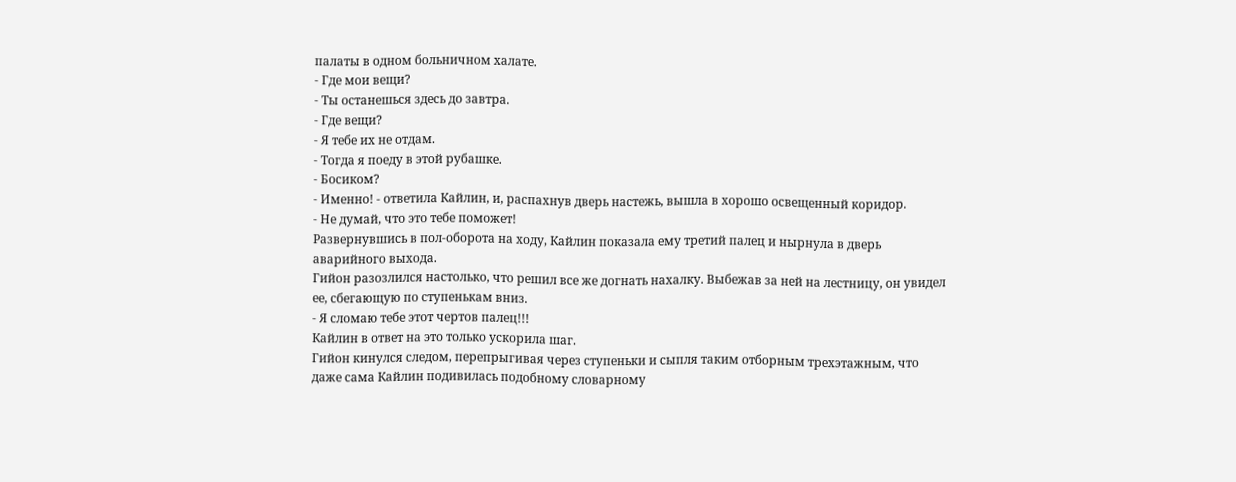палаты в одном больничном халате.
- Где мои вещи?
- Ты останешься здесь до завтра.
- Где вещи?
- Я тебе их не отдам.
- Тогда я поеду в этой рубашке.
- Босиком?
- Именно! - ответила Кайлин, и, распахнув дверь настежь, вышла в хорошо освещенный коридор.
- Не думай, что это тебе поможет!
Развернувшись в пол-оборота на ходу, Кайлин показала ему третий палец и нырнула в дверь аварийного выхода.
Гийон разозлился настолько, что решил все же догнать нахалку. Выбежав за ней на лестницу, он увидел ее, сбегающую по ступенькам вниз.
- Я сломаю тебе этот чертов палец!!!
Кайлин в ответ на это только ускорила шаг.
Гийон кинулся следом, перепрыгивая через ступеньки и сыпля таким отборным трехэтажным, что даже сама Кайлин подивилась подобному словарному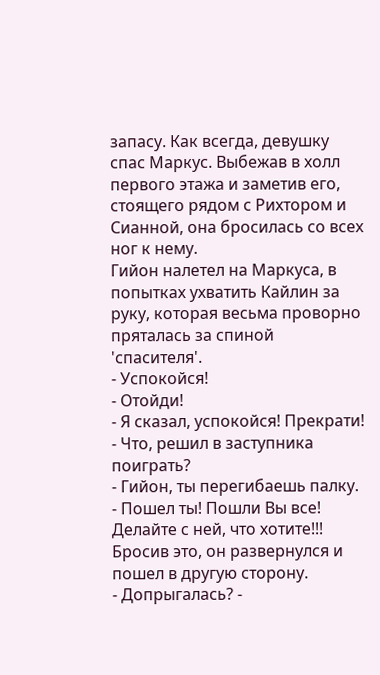запасу. Как всегда, девушку спас Маркус. Выбежав в холл первого этажа и заметив его, стоящего рядом с Рихтором и Сианной, она бросилась со всех ног к нему.
Гийон налетел на Маркуса, в попытках ухватить Кайлин за руку, которая весьма проворно пряталась за спиной 'спасителя'.
- Успокойся!
- Отойди!
- Я сказал, успокойся! Прекрати!
- Что, решил в заступника поиграть?
- Гийон, ты перегибаешь палку.
- Пошел ты! Пошли Вы все! Делайте с ней, что хотите!!!
Бросив это, он развернулся и пошел в другую сторону.
- Допрыгалась? -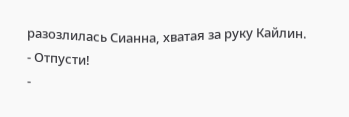разозлилась Сианна, хватая за руку Кайлин.
- Отпусти!
-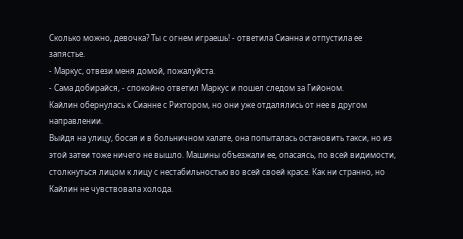Сколько можно, девочка? Ты с огнем играешь! - ответила Сианна и отпустила ее запястье.
- Маркус, отвези меня домой, пожалуйста.
- Сама добирайся, - спокойно ответил Маркус и пошел следом за Гийоном.
Кайлин обернулась к Сианне с Рихтором, но они уже отдалялись от нее в другом направлении.
Выйдя на улицу, босая и в больничном халате, она попыталась остановить такси, но из этой затеи тоже ничего не вышло. Машины объезжали ее, опасаясь, по всей видимости, столкнуться лицом к лицу с нестабильностью во всей своей красе. Как ни странно, но Кайлин не чувствовала холода.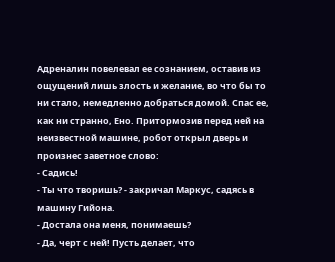Адреналин повелевал ее сознанием, оставив из ощущений лишь злость и желание, во что бы то ни стало, немедленно добраться домой. Спас ее, как ни странно, Ено. Притормозив перед ней на неизвестной машине, робот открыл дверь и произнес заветное слово:
- Садись!
- Ты что творишь? - закричал Маркус, садясь в машину Гийона.
- Достала она меня, понимаешь?
- Да, черт с ней! Пусть делает, что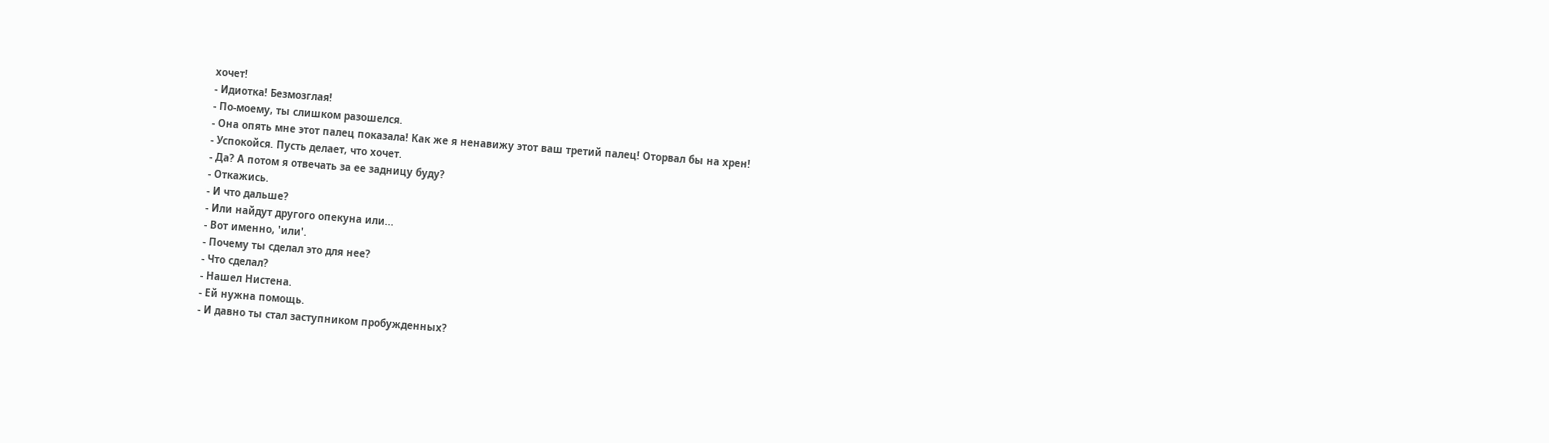хочет!
- Идиотка! Безмозглая!
- По-моему, ты слишком разошелся.
- Она опять мне этот палец показала! Как же я ненавижу этот ваш третий палец! Оторвал бы на хрен!
- Успокойся. Пусть делает, что хочет.
- Да? А потом я отвечать за ее задницу буду?
- Откажись.
- И что дальше?
- Или найдут другого опекуна или...
- Вот именно, 'или'.
- Почему ты сделал это для нее?
- Что сделал?
- Нашел Нистена.
- Ей нужна помощь.
- И давно ты стал заступником пробужденных?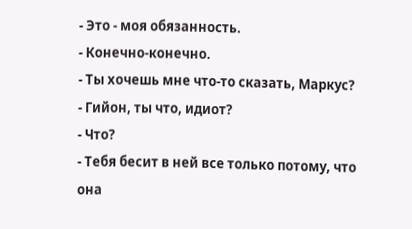- Это - моя обязанность.
- Конечно-конечно.
- Ты хочешь мне что-то сказать, Маркус?
- Гийон, ты что, идиот?
- Что?
- Тебя бесит в ней все только потому, что она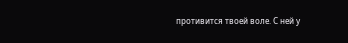противится твоей воле. С ней у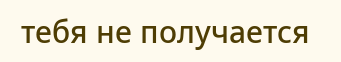тебя не получается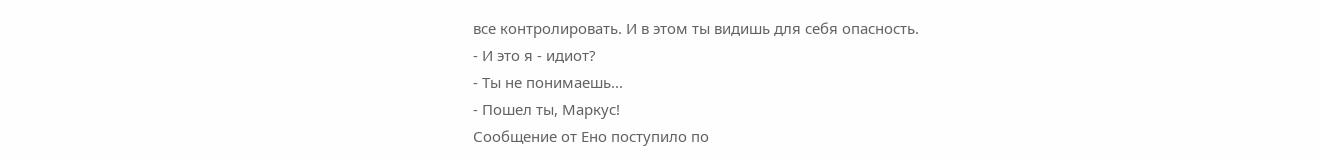все контролировать. И в этом ты видишь для себя опасность.
- И это я - идиот?
- Ты не понимаешь...
- Пошел ты, Маркус!
Сообщение от Ено поступило по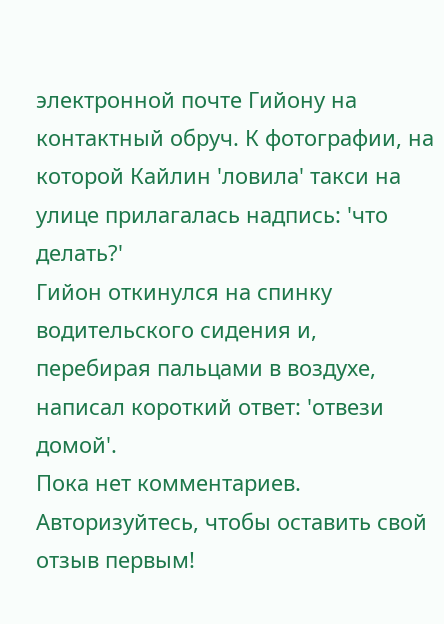электронной почте Гийону на контактный обруч. К фотографии, на которой Кайлин 'ловила' такси на улице прилагалась надпись: 'что делать?'
Гийон откинулся на спинку водительского сидения и, перебирая пальцами в воздухе, написал короткий ответ: 'отвези домой'.
Пока нет комментариев. Авторизуйтесь, чтобы оставить свой отзыв первым!